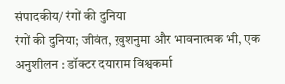संपादकीय/ रंगों की दुनिया
रंगों की दुनिया; जीवंत, ख़ुशनुमा और भावनात्मक भी, एक अनुशीलन : डॉक्टर दयाराम विश्वकर्मा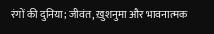रंगों की दुनिया; जीवंत, ख़ुशनुमा और भावनात्मक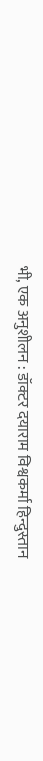भी, एक अनुशीलन : डॉक्टर दयाराम विश्वकर्मा हिन्दुस्तान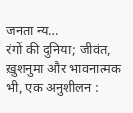जनता न्य…
रंगों की दुनिया; जीवंत, ख़ुशनुमा और भावनात्मक भी, एक अनुशीलन :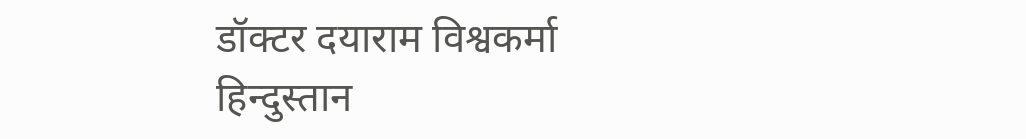डॉक्टर दयाराम विश्वकर्मा हिन्दुस्तान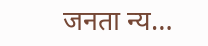जनता न्य…